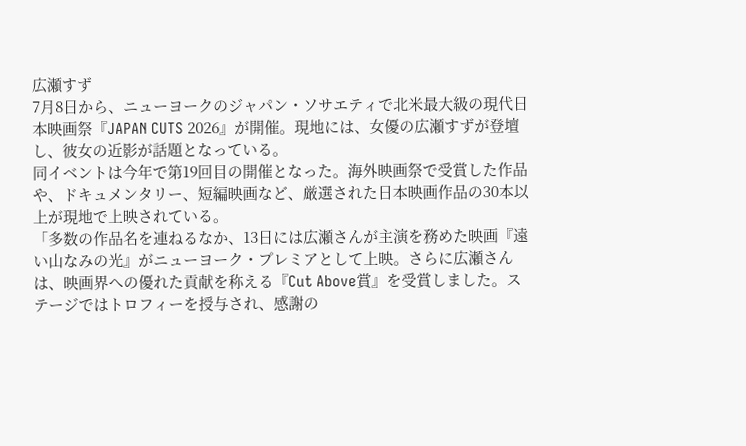広瀬すず
7月8日から、ニューヨークのジャパン・ソサエティで北米最大級の現代日本映画祭『JAPAN CUTS 2026』が開催。現地には、女優の広瀬すずが登壇し、彼女の近影が話題となっている。
同イベントは今年で第19回目の開催となった。海外映画祭で受賞した作品や、ドキュメンタリー、短編映画など、厳選された日本映画作品の30本以上が現地で上映されている。
「多数の作品名を連ねるなか、13日には広瀬さんが主演を務めた映画『遠い山なみの光』がニューヨーク・プレミアとして上映。さらに広瀬さんは、映画界への優れた貢献を称える『Cut Above賞』を受賞しました。ステージではトロフィーを授与され、感謝の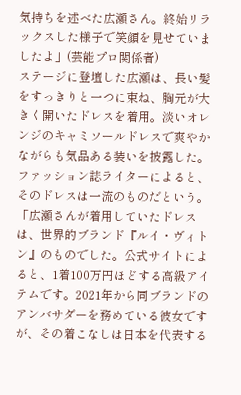気持ちを述べた広瀬さん。終始リラックスした様子で笑顔を見せていましたよ」(芸能プロ関係者)
ステージに登壇した広瀬は、長い髪をすっきりと一つに束ね、胸元が大きく開いたドレスを着用。淡いオレンジのキャミソールドレスで爽やかながらも気品ある装いを披露した。ファッション誌ライターによると、そのドレスは一流のものだという。
「広瀬さんが着用していたドレスは、世界的ブランド『ルイ・ヴィトン』のものでした。公式サイトによると、1着100万円ほどする高級アイテムです。2021年から同ブランドのアンバサダーを務めている彼女ですが、その着こなしは日本を代表する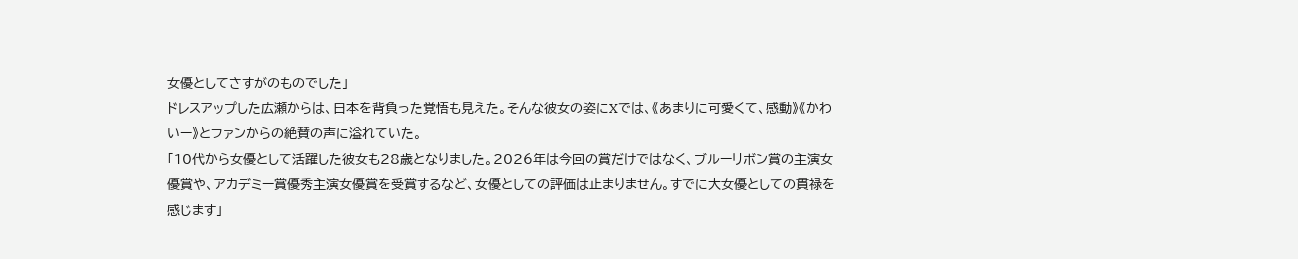女優としてさすがのものでした」
ドレスアップした広瀬からは、日本を背負った覚悟も見えた。そんな彼女の姿にXでは、《あまりに可愛くて、感動》《かわいー》とファンからの絶賛の声に溢れていた。
「10代から女優として活躍した彼女も28歳となりました。2026年は今回の賞だけではなく、ブルーリボン賞の主演女優賞や、アカデミー賞優秀主演女優賞を受賞するなど、女優としての評価は止まりません。すでに大女優としての貫禄を感じます」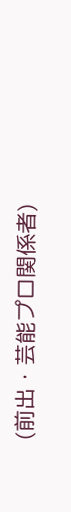(前出・芸能プロ関係者)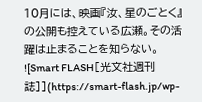10月には、映画『汝、星のごとく』の公開も控えている広瀬。その活躍は止まることを知らない。
![Smart FLASH[光文社週刊誌]](https://smart-flash.jp/wp-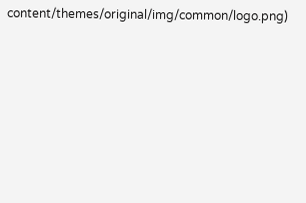content/themes/original/img/common/logo.png)